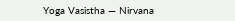Yoga Vasistha — Nirvana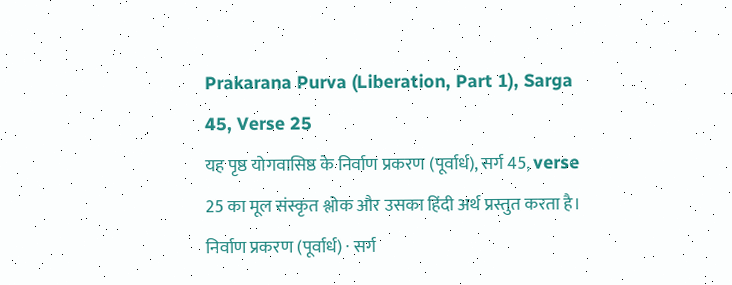Prakarana Purva (Liberation, Part 1), Sarga 45, Verse 25
यह पृष्ठ योगवासिष्ठ के निर्वाण प्रकरण (पूर्वार्ध), सर्ग 45, verse 25 का मूल संस्कृत श्लोक और उसका हिंदी अर्थ प्रस्तुत करता है।
निर्वाण प्रकरण (पूर्वार्ध) · सर्ग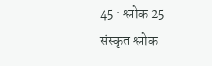45 · श्लोक 25
संस्कृत श्लोक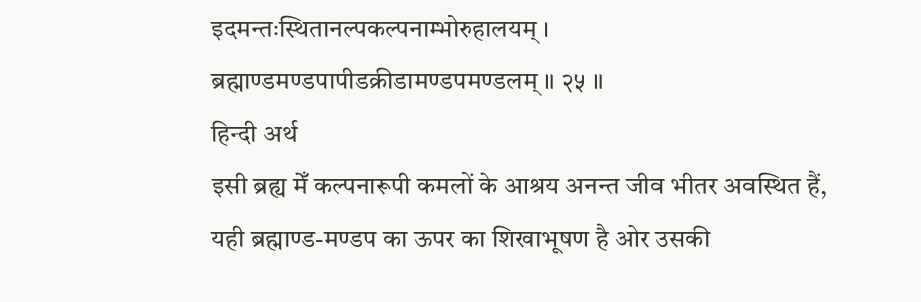इदमन्तःस्थितानल्पकल्पनाम्भोरुहालयम् ।
ब्रह्माण्डमण्डपापीडक्रीडामण्डपमण्डलम् ॥ २५ ॥
हिन्दी अर्थ
इसी ब्रह्य मेँ कल्पनारूपी कमलों के आश्रय अनन्त जीव भीतर अवस्थित हैं,
यही ब्रह्माण्ड-मण्डप का ऊपर का शिखाभूषण है ओर उसकी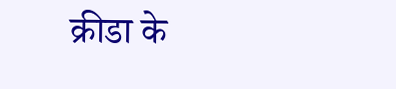क्रीडा के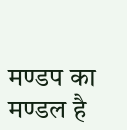मण्डप का मण्डल है